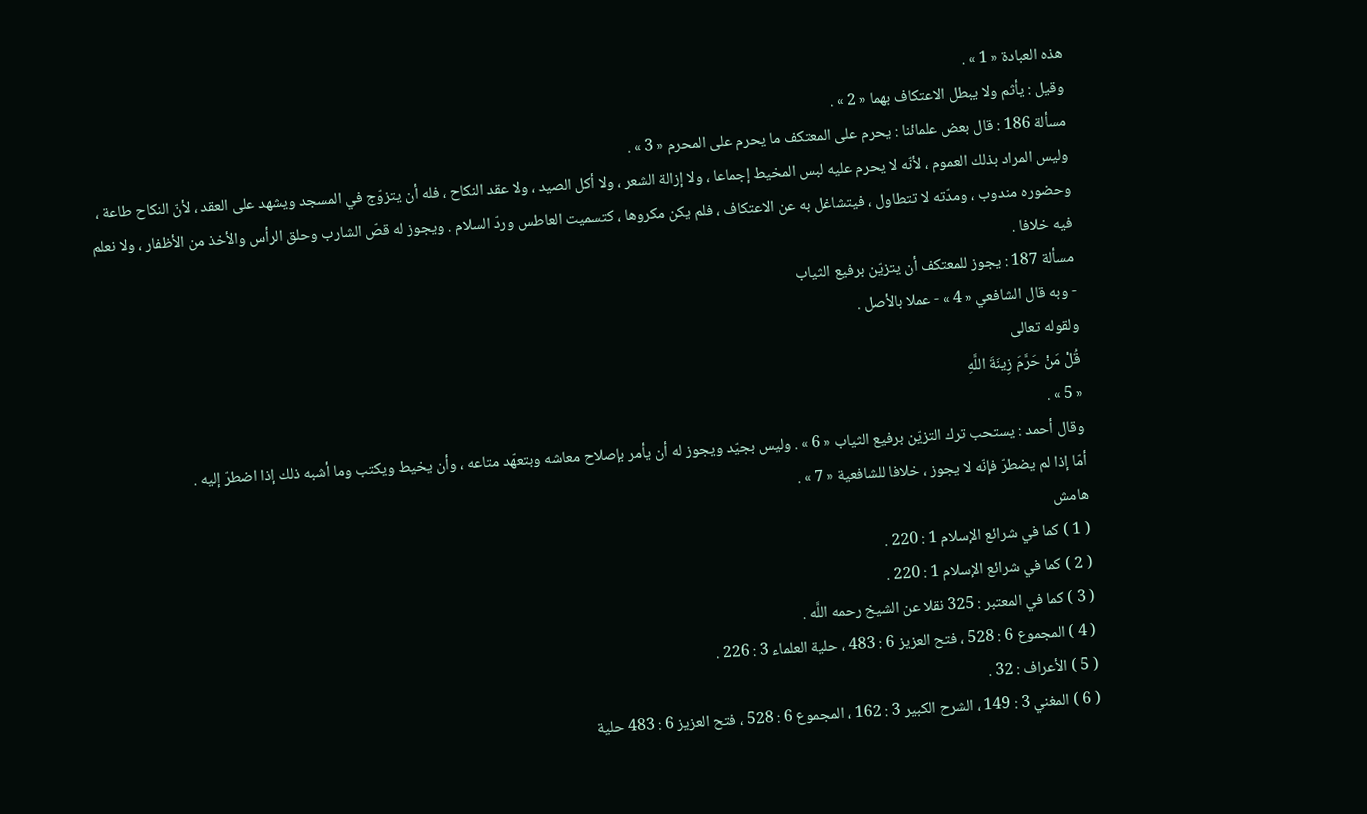هذه العبادة « 1 » .
وقيل : يأثم ولا يبطل الاعتكاف بهما « 2 » .
مسألة 186 : قال بعض علمائنا : يحرم على المعتكف ما يحرم على المحرم « 3 » .
وليس المراد بذلك العموم ، لأنّه لا يحرم عليه لبس المخيط إجماعا ، ولا إزالة الشعر ، ولا أكل الصيد ، ولا عقد النكاح ، فله أن يتزوّج في المسجد ويشهد على العقد ، لأنّ النكاح طاعة ، وحضوره مندوب ، ومدّته لا تتطاول ، فيتشاغل به عن الاعتكاف ، فلم يكن مكروها ، كتسميت العاطس وردّ السلام . ويجوز له قصّ الشارب وحلق الرأس والأخذ من الأظفار ، ولا نعلم فيه خلافا .
مسألة 187 : يجوز للمعتكف أن يتزيّن برفيع الثياب
- وبه قال الشافعي « 4 » - عملا بالأصل .
ولقوله تعالى
قُلْ مَنْ حَرَّمَ زِينَةَ اللَّهِ
« 5 » .
وقال أحمد : يستحب ترك التزيّن برفيع الثياب « 6 » . وليس بجيّد ويجوز له أن يأمر بإصلاح معاشه وبتعهّد متاعه ، وأن يخيط ويكتب وما أشبه ذلك إذا اضطرّ إليه .
أمّا إذا لم يضطرّ فإنّه لا يجوز ، خلافا للشافعية « 7 » .
هامش
( 1 ) كما في شرائع الإسلام 1 : 220 .
( 2 ) كما في شرائع الإسلام 1 : 220 .
( 3 ) كما في المعتبر : 325 نقلا عن الشيخ رحمه اللَّه .
( 4 ) المجموع 6 : 528 ، فتح العزيز 6 : 483 ، حلية العلماء 3 : 226 .
( 5 ) الأعراف : 32 .
( 6 ) المغني 3 : 149 ، الشرح الكبير 3 : 162 ، المجموع 6 : 528 ، فتح العزيز 6 : 483 حلية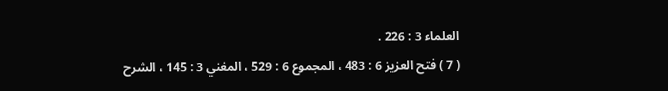العلماء 3 : 226 .
( 7 ) فتح العزيز 6 : 483 ، المجموع 6 : 529 ، المغني 3 : 145 ، الشرح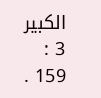الكبير 3 : 159 .